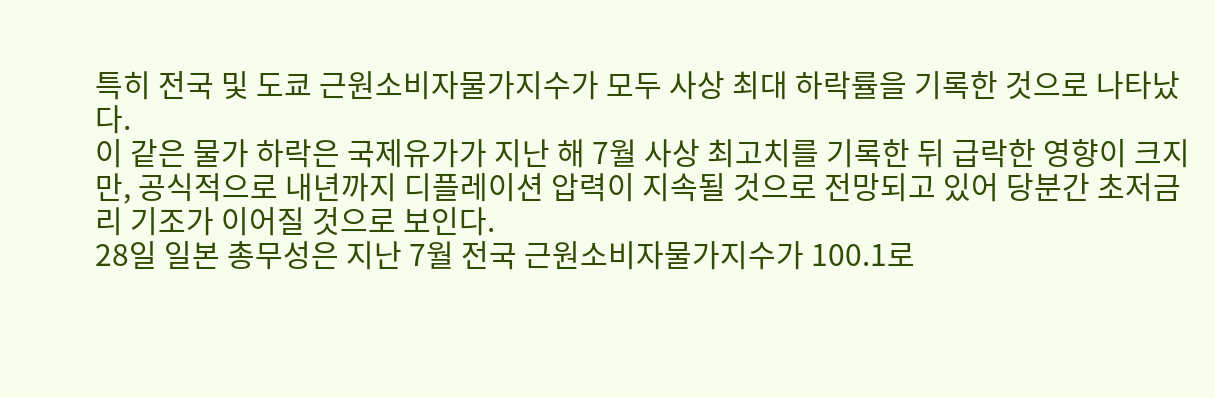특히 전국 및 도쿄 근원소비자물가지수가 모두 사상 최대 하락률을 기록한 것으로 나타났다.
이 같은 물가 하락은 국제유가가 지난 해 7월 사상 최고치를 기록한 뒤 급락한 영향이 크지만, 공식적으로 내년까지 디플레이션 압력이 지속될 것으로 전망되고 있어 당분간 초저금리 기조가 이어질 것으로 보인다.
28일 일본 총무성은 지난 7월 전국 근원소비자물가지수가 100.1로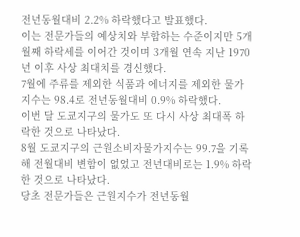전년동월대비 2.2% 하락했다고 발표했다.
이는 전문가들의 예상치와 부합하는 수준이지만 5개월째 하락세를 이어간 것이며 3개월 연속 지난 1970년 이후 사상 최대치를 경신했다.
7월에 주류를 제외한 식품과 에너지를 제외한 물가지수는 98.4로 전년동월대비 0.9% 하락했다.
이번 달 도쿄지구의 물가도 또 다시 사상 최대폭 하락한 것으로 나타났다.
8월 도쿄지구의 근원소비자물가지수는 99.7을 기록해 전월대비 변함이 없었고 전년대비로는 1.9% 하락한 것으로 나타났다.
당초 전문가들은 근원지수가 전년동월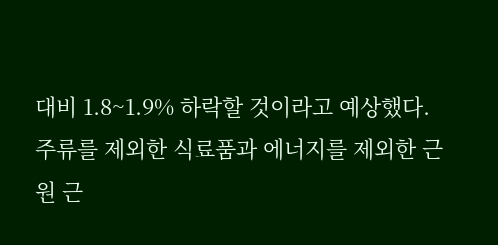대비 1.8~1.9% 하락할 것이라고 예상했다.
주류를 제외한 식료품과 에너지를 제외한 근원 근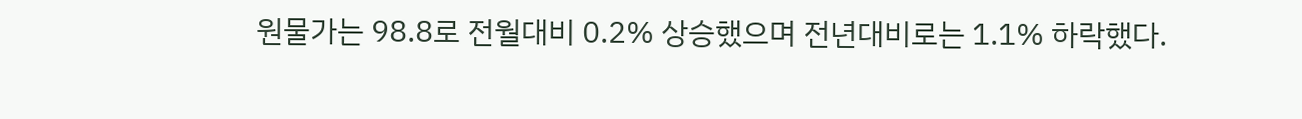원물가는 98.8로 전월대비 0.2% 상승했으며 전년대비로는 1.1% 하락했다.